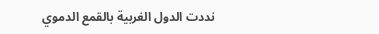نددت الدول الغربية بالقمع الدموي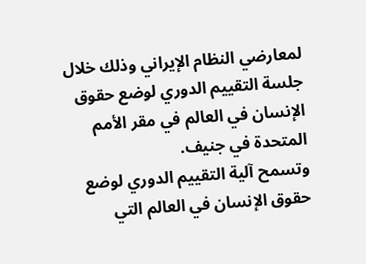لمعارضي النظام الإيراني وذلك خلال جلسة التقييم الدوري لوضع حقوق الإنسان في العالم في مقر الأمم المتحدة في جنيف.
وتسمح آلية التقييم الدوري لوضع حقوق الإنسان في العالم التي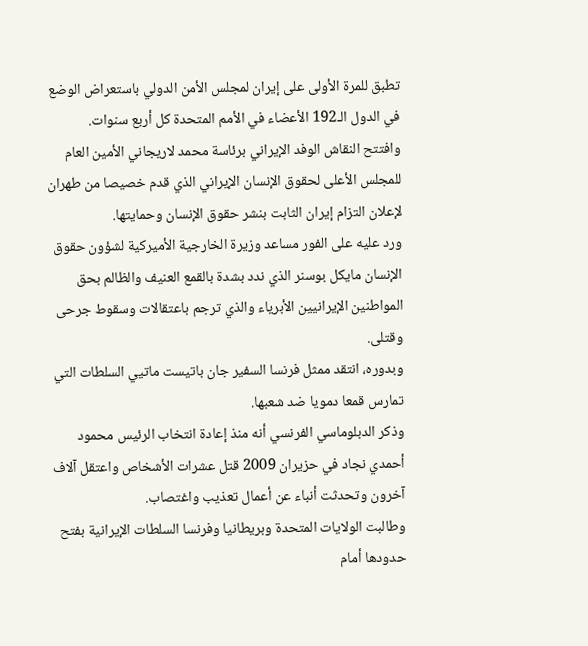تطبق للمرة الأولى على إيران لمجلس الأمن الدولي باستعراض الوضع في الدول الـ192 الأعضاء في الأمم المتحدة كل أربع سنوات.
وافتتح النقاش الوفد الإيراني برئاسة محمد لاريجاني الأمين العام للمجلس الأعلى لحقوق الإنسان الإيراني الذي قدم خصيصا من طهران لإعلان التزام إيران الثابت بنشر حقوق الإنسان وحمايتها.
ورد عليه على الفور مساعد وزيرة الخارجية الأميركية لشؤون حقوق الإنسان مايكل بوسنر الذي ندد بشدة بالقمع العنيف والظالم بحق المواطنين الإيرانيين الأبرياء والذي ترجم باعتقالات وسقوط جرحى وقتلى.
وبدوره، انتقد ممثل فرنسا السفير جان باتيست ماتيي السلطات التي تمارس قمعا دمويا ضد شعبها.
وذكر الدبلوماسي الفرنسي أنه منذ إعادة انتخاب الرئيس محمود أحمدي نجاد في حزيران 2009 قتل عشرات الأشخاص واعتقل آلاف آخرون وتحدثت أنباء عن أعمال تعذيب واغتصاب.
وطالبت الولايات المتحدة وبريطانيا وفرنسا السلطات الإيرانية بفتح حدودها أمام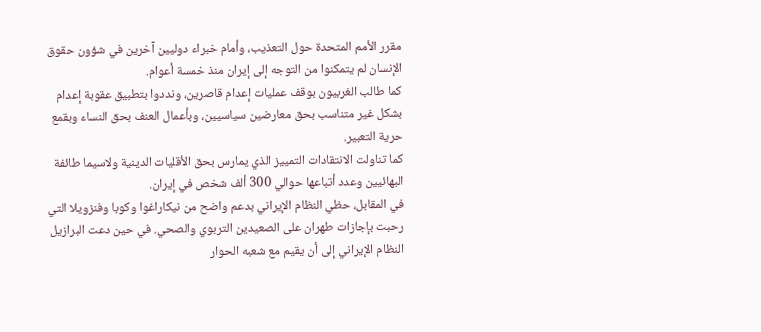مقرر الأمم المتحدة حول التعذيب، وأمام خبراء دوليين آخرين في شؤون حقوق الإنسان لم يتمكنوا من التوجه إلى إيران منذ خمسة أعوام.
كما طالب الغربيون بوقف عمليات إعدام قاصرين، ونددوا بتطبيق عقوبة إعدام بشكل غير متناسب بحق معارضين سياسيين، وبأعمال العنف بحق النساء وبقمع حرية التعبير.
كما تناولت الانتقادات التمييز الذي يمارس بحق الأقليات الدينية ولاسيما طائفة البهائيين وعدد أتباعها حوالي 300 ألف شخص في إيران.
في المقابل، حظي النظام الإيراني بدعم واضح من نيكاراغوا وكوبا وفنزويلا التي رحبت بإجازات طهران على الصعيدين التربوي والصحي. في حين دعت البرازيل النظام الإيراني إلى أن يقيم مع شعبه الحوار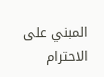المبني على الاحترام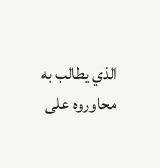الذي يطالب به محاوروه على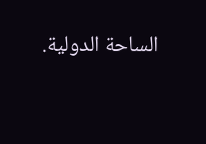الساحة الدولية.